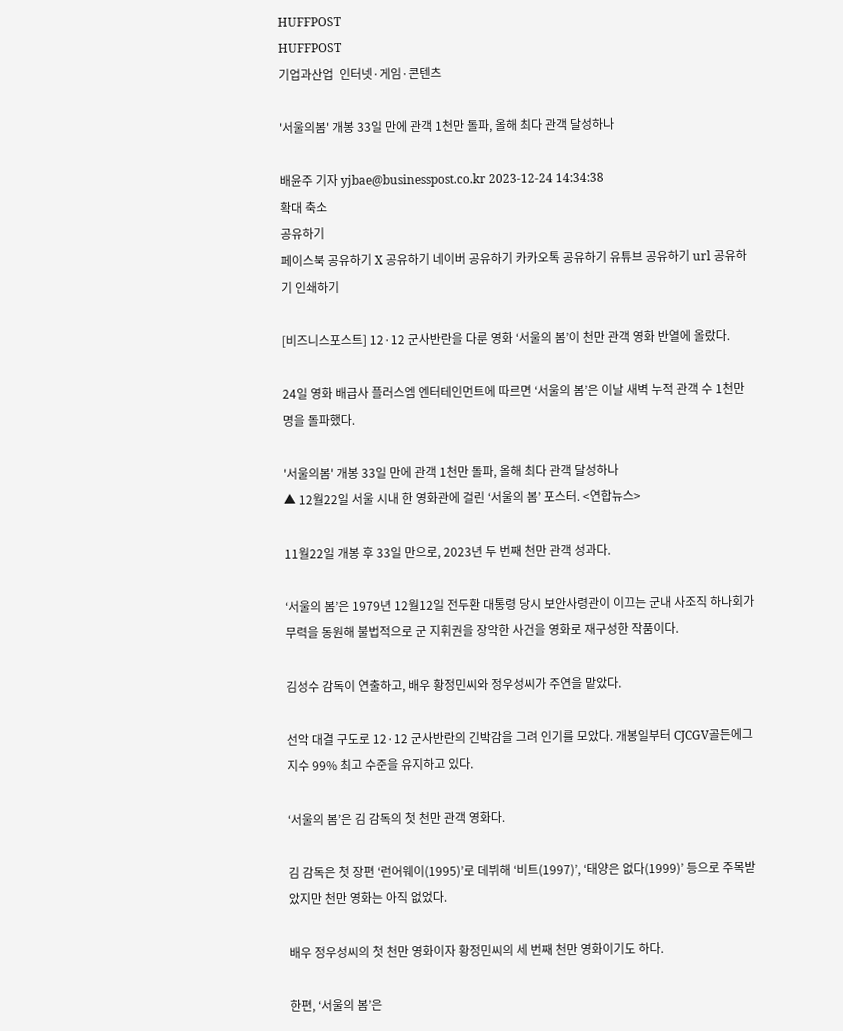HUFFPOST
HUFFPOST
기업과산업  인터넷·게임·콘텐츠

'서울의봄' 개봉 33일 만에 관객 1천만 돌파, 올해 최다 관객 달성하나

배윤주 기자 yjbae@businesspost.co.kr 2023-12-24 14:34:38
확대 축소
공유하기
페이스북 공유하기 X 공유하기 네이버 공유하기 카카오톡 공유하기 유튜브 공유하기 url 공유하기 인쇄하기

[비즈니스포스트] 12·12 군사반란을 다룬 영화 ‘서울의 봄’이 천만 관객 영화 반열에 올랐다.

24일 영화 배급사 플러스엠 엔터테인먼트에 따르면 ‘서울의 봄’은 이날 새벽 누적 관객 수 1천만 명을 돌파했다.

'서울의봄' 개봉 33일 만에 관객 1천만 돌파, 올해 최다 관객 달성하나
▲ 12월22일 서울 시내 한 영화관에 걸린 ‘서울의 봄’ 포스터. <연합뉴스>

11월22일 개봉 후 33일 만으로, 2023년 두 번째 천만 관객 성과다.

‘서울의 봄’은 1979년 12월12일 전두환 대통령 당시 보안사령관이 이끄는 군내 사조직 하나회가 무력을 동원해 불법적으로 군 지휘권을 장악한 사건을 영화로 재구성한 작품이다.

김성수 감독이 연출하고, 배우 황정민씨와 정우성씨가 주연을 맡았다.

선악 대결 구도로 12·12 군사반란의 긴박감을 그려 인기를 모았다. 개봉일부터 CJCGV골든에그 지수 99% 최고 수준을 유지하고 있다.

‘서울의 봄’은 김 감독의 첫 천만 관객 영화다.

김 감독은 첫 장편 ‘런어웨이(1995)’로 데뷔해 ‘비트(1997)’, ‘태양은 없다(1999)’ 등으로 주목받았지만 천만 영화는 아직 없었다.

배우 정우성씨의 첫 천만 영화이자 황정민씨의 세 번째 천만 영화이기도 하다.

한편, ‘서울의 봄’은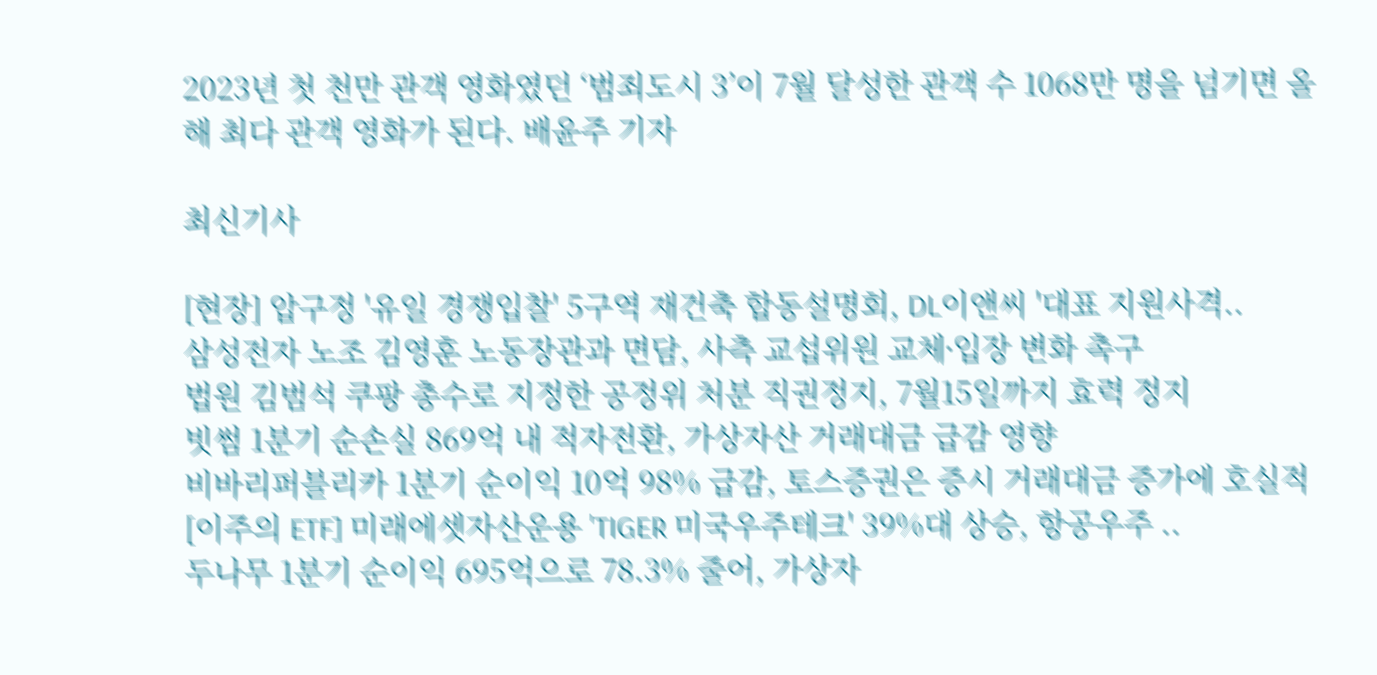2023년 첫 천만 관객 영화였던 ‘범죄도시 3’이 7월 달성한 관객 수 1068만 명을 넘기면 올해 최다 관객 영화가 된다. 배윤주 기자

최신기사

[현장] 압구정 '유일 경쟁입찰' 5구역 재건축 합동설명회, DL이앤씨 '대표 지원사격..
삼성전자 노조 김영훈 노동장관과 면담, 사측 교섭위원 교체ᐧ입장 변화 촉구
법원 김범석 쿠팡 총수로 지정한 공정위 처분 직권정지, 7월15일까지 효력 정지
빗썸 1분기 순손실 869억 내 적자전환, 가상자산 거래대금 급감 영향
비바리퍼블리카 1분기 순이익 10억 98% 급감, 토스증권은 증시 거래대금 증가에 호실적
[이주의 ETF] 미래에셋자산운용 'TIGER 미국우주테크' 39%대 상승, 항공우주 ..
두나무 1분기 순이익 695억으로 78.3% 줄어, 가상자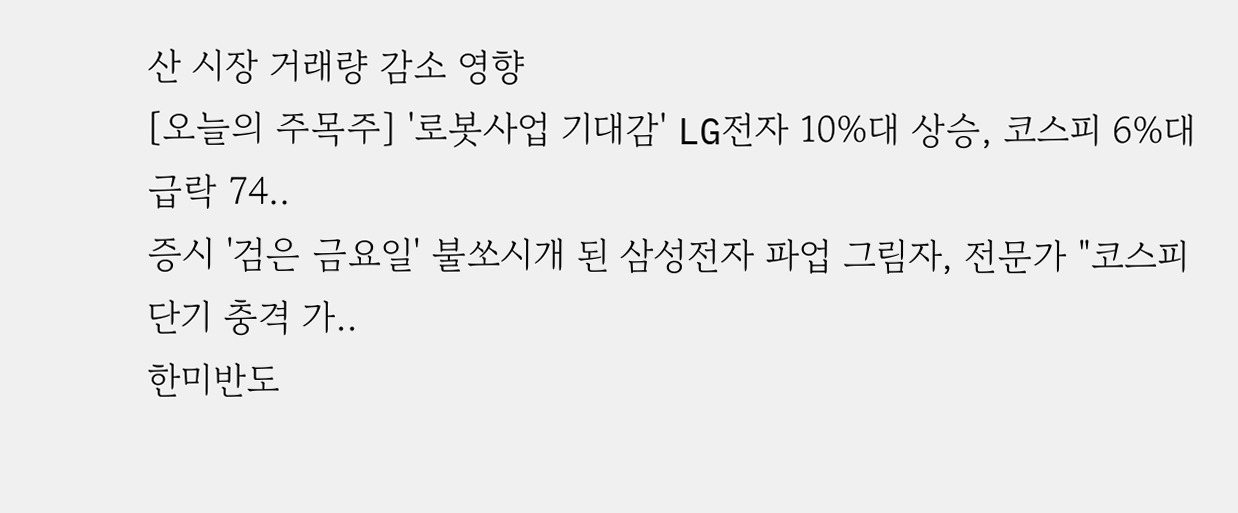산 시장 거래량 감소 영향
[오늘의 주목주] '로봇사업 기대감' LG전자 10%대 상승, 코스피 6%대 급락 74..
증시 '검은 금요일' 불쏘시개 된 삼성전자 파업 그림자, 전문가 "코스피 단기 충격 가..
한미반도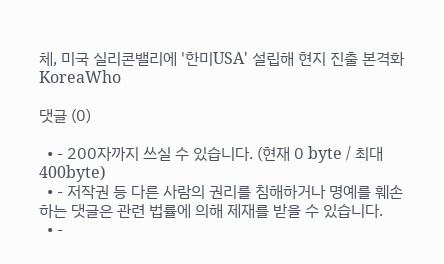체, 미국 실리콘밸리에 '한미USA' 설립해 현지 진출 본격화
KoreaWho

댓글 (0)

  • - 200자까지 쓰실 수 있습니다. (현재 0 byte / 최대 400byte)
  • - 저작권 등 다른 사람의 권리를 침해하거나 명예를 훼손하는 댓글은 관련 법률에 의해 제재를 받을 수 있습니다.
  • -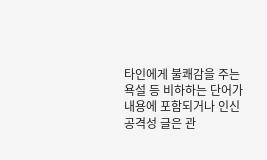타인에게 불쾌감을 주는 욕설 등 비하하는 단어가 내용에 포함되거나 인신공격성 글은 관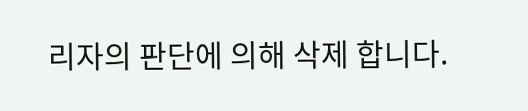리자의 판단에 의해 삭제 합니다.